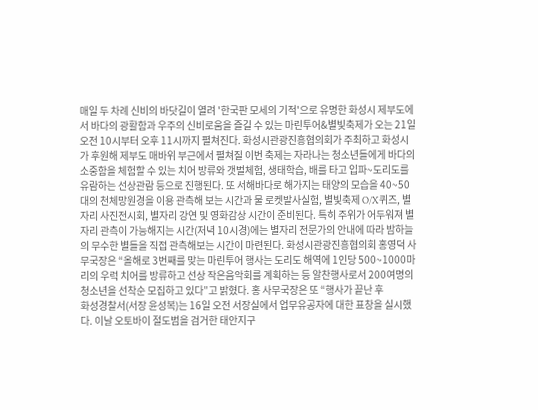매일 두 차례 신비의 바닷길이 열려 '한국판 모세의 기적'으로 유명한 화성시 제부도에서 바다의 광활함과 우주의 신비로움을 즐길 수 있는 마린투어&별빛축제가 오는 21일 오전 10시부터 오후 11시까지 펼쳐진다. 화성시관광진흥협의회가 주최하고 화성시가 후원해 제부도 매바위 부근에서 펼쳐질 이번 축제는 자라나는 청소년들에게 바다의 소중함을 체험할 수 있는 치어 방류와 갯벌체험, 생태학습, 배를 타고 입파~도리도를 유람하는 선상관람 등으로 진행된다. 또 서해바다로 해가지는 태양의 모습을 40~50대의 천체망원경을 이용 관측해 보는 시간과 물 로켓발사실험, 별빛축제 O/X퀴즈, 별자리 사진전시회, 별자리 강연 및 영화감상 시간이 준비된다. 특히 주위가 어두워져 별자리 관측이 가능해지는 시간(저녁 10시경)에는 별자리 전문가의 안내에 따라 밤하늘의 무수한 별들을 직접 관측해보는 시간이 마련된다. 화성시관광진흥협의회 홍영덕 사무국장은 “올해로 3번째를 맞는 마린투어 행사는 도리도 해역에 1인당 500~1000마리의 우럭 치어를 방류하고 선상 작은음악회를 계획하는 등 알찬행사로서 200여명의 청소년을 선착순 모집하고 있다”고 밝혔다. 홍 사무국장은 또 “행사가 끝난 후
화성경찰서(서장 윤성복)는 16일 오전 서장실에서 업무유공자에 대한 표창을 실시했다. 이날 오토바이 절도범을 검거한 태안지구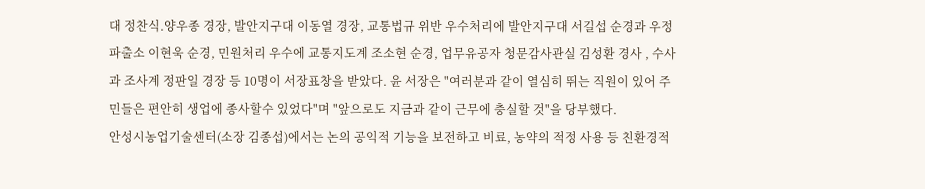대 정찬식.양우종 경장, 발안지구대 이동열 경장, 교통법규 위반 우수처리에 발안지구대 서길섭 순경과 우정파출소 이현욱 순경, 민원처리 우수에 교통지도계 조소현 순경, 업무유공자 청문감사관실 김성환 경사 , 수사과 조사계 정판일 경장 등 10명이 서장표창을 받았다. 윤 서장은 "여러분과 같이 열심히 뛰는 직원이 있어 주민들은 편안히 생업에 종사할수 있었다"며 "앞으로도 지금과 같이 근무에 충실할 것"을 당부했다.
안성시농업기술센터(소장 김종섭)에서는 논의 공익적 기능을 보전하고 비료, 농약의 적정 사용 등 친환경적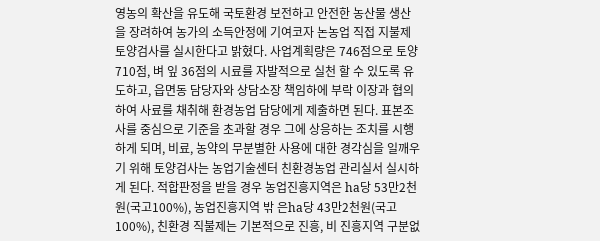영농의 확산을 유도해 국토환경 보전하고 안전한 농산물 생산을 장려하여 농가의 소득안정에 기여코자 논농업 직접 지불제 토양검사를 실시한다고 밝혔다. 사업계획량은 746점으로 토양 710점, 벼 잎 36점의 시료를 자발적으로 실천 할 수 있도록 유도하고, 읍면동 담당자와 상담소장 책임하에 부락 이장과 협의하여 사료를 채취해 환경농업 담당에게 제출하면 된다. 표본조사를 중심으로 기준을 초과할 경우 그에 상응하는 조치를 시행하게 되며, 비료, 농약의 무분별한 사용에 대한 경각심을 일깨우기 위해 토양검사는 농업기술센터 친환경농업 관리실서 실시하게 된다. 적합판정을 받을 경우 농업진흥지역은 ha당 53만2천원(국고100%), 농업진흥지역 밖 은ha당 43만2천원(국고100%), 친환경 직불제는 기본적으로 진흥, 비 진흥지역 구분없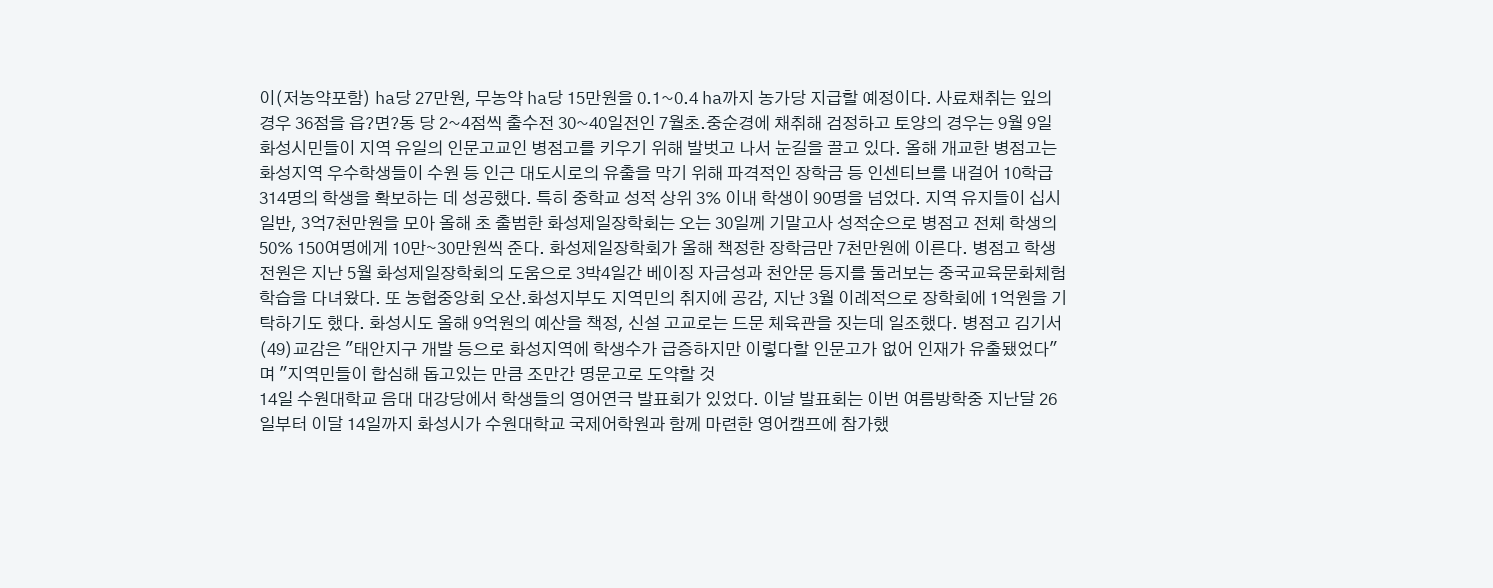이(저농약포함) ha당 27만원, 무농약 ha당 15만원을 0.1~0.4 ha까지 농가당 지급할 예정이다. 사료채취는 잎의 경우 36점을 읍?면?동 당 2~4점씩 출수전 30~40일전인 7월초.중순경에 채취해 검정하고 토양의 경우는 9월 9일
화성시민들이 지역 유일의 인문고교인 병점고를 키우기 위해 발벗고 나서 눈길을 끌고 있다. 올해 개교한 병점고는 화성지역 우수학생들이 수원 등 인근 대도시로의 유출을 막기 위해 파격적인 장학금 등 인센티브를 내걸어 10학급 314명의 학생을 확보하는 데 성공했다. 특히 중학교 성적 상위 3% 이내 학생이 90명을 넘었다. 지역 유지들이 십시일반, 3억7천만원을 모아 올해 초 출범한 화성제일장학회는 오는 30일께 기말고사 성적순으로 병점고 전체 학생의 50% 150여명에게 10만∼30만원씩 준다. 화성제일장학회가 올해 책정한 장학금만 7천만원에 이른다. 병점고 학생 전원은 지난 5월 화성제일장학회의 도움으로 3박4일간 베이징 자금성과 천안문 등지를 둘러보는 중국교육문화체험학습을 다녀왔다. 또 농협중앙회 오산.화성지부도 지역민의 취지에 공감, 지난 3월 이례적으로 장학회에 1억원을 기탁하기도 했다. 화성시도 올해 9억원의 예산을 책정, 신설 고교로는 드문 체육관을 짓는데 일조했다. 병점고 김기서(49)교감은 "태안지구 개발 등으로 화성지역에 학생수가 급증하지만 이렇다할 인문고가 없어 인재가 유출됐었다"며 "지역민들이 합심해 돕고있는 만큼 조만간 명문고로 도약할 것
14일 수원대학교 음대 대강당에서 학생들의 영어연극 발표회가 있었다. 이날 발표회는 이번 여름방학중 지난달 26일부터 이달 14일까지 화성시가 수원대학교 국제어학원과 함께 마련한 영어캠프에 참가했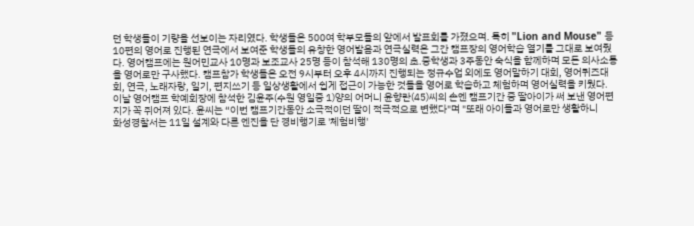던 학생들이 기량을 선보이는 자리였다. 학생들은 500여 학부모들의 앞에서 발표회를 가졌으며. 특히 "Lion and Mouse" 등 10편의 영어로 진행된 연극에서 보여준 학생들의 유창한 영어발음과 연극실력은 그간 캠프장의 영어학습 열기를 그대로 보여줬다. 영어캠프에는 원어민교사 10명과 보조교사 25명 등이 참석해 130명의 초.중학생과 3주동안 숙식을 함께하며 모든 의사소통을 영어로만 구사했다. 캠프참가 학생들은 오전 9시부터 오후 4시까지 진행되는 정규수업 외에도 영어말하기 대회, 영어퀴즈대회, 연극, 노래자랑, 일기, 편지쓰기 등 일상생활에서 쉽게 접근이 가능한 것들을 영어로 학습하고 체험하며 영어실력을 키웠다. 이날 영어캠프 학예회장에 참석한 김윤주(수원 영일중 1)양의 어머니 윤향란(45)씨의 손엔 캠프기간 중 딸아이가 써 보낸 영어편지가 꼭 쥐어져 있다. 윤씨는 “이번 캠프기간동안 소극적이던 딸이 적극적으로 변했다"며 "또래 아이들과 영어로만 생활하니
화성경찰서는 11일 설계와 다른 엔진을 단 경비행기로 '체험비행'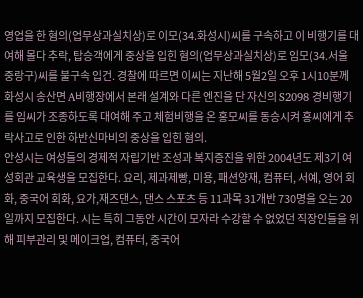영업을 한 혐의(업무상과실치상)로 이모(34.화성시)씨를 구속하고 이 비행기를 대여해 몰다 추락, 탑승객에게 중상을 입힌 혐의(업무상과실치상)로 임모(34.서울 중랑구)씨를 불구속 입건. 경찰에 따르면 이씨는 지난해 5월2일 오후 1시10분께 화성시 송산면 A비행장에서 본래 설계와 다른 엔진을 단 자신의 S2098 경비행기를 임씨가 조종하도록 대여해 주고 체험비행을 온 홍모씨를 동승시켜 홍씨에게 추락사고로 인한 하반신마비의 중상을 입힌 혐의.
안성시는 여성들의 경제적 자립기반 조성과 복지증진을 위한 2004년도 제3기 여성회관 교육생을 모집한다. 요리, 제과제빵, 미용, 패션양재, 컴퓨터, 서예, 영어 회화, 중국어 회화, 요가,재즈댄스, 댄스 스포츠 등 11과목 31개반 730명을 오는 20일까지 모집한다. 시는 특히 그동안 시간이 모자라 수강할 수 없었던 직장인들을 위해 피부관리 및 메이크업, 컴퓨터, 중국어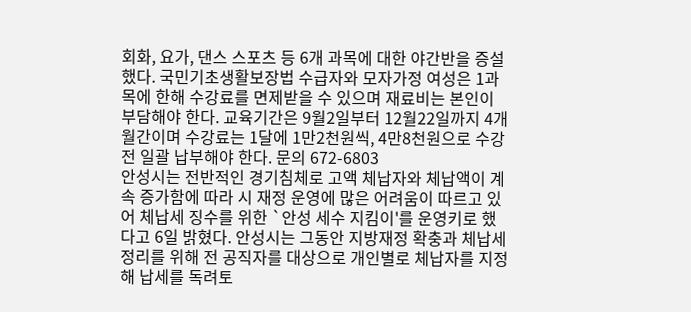회화, 요가, 댄스 스포츠 등 6개 과목에 대한 야간반을 증설했다. 국민기초생활보장법 수급자와 모자가정 여성은 1과목에 한해 수강료를 면제받을 수 있으며 재료비는 본인이 부담해야 한다. 교육기간은 9월2일부터 12월22일까지 4개월간이며 수강료는 1달에 1만2천원씩, 4만8천원으로 수강 전 일괄 납부해야 한다. 문의 672-6803
안성시는 전반적인 경기침체로 고액 체납자와 체납액이 계속 증가함에 따라 시 재정 운영에 많은 어려움이 따르고 있어 체납세 징수를 위한 `안성 세수 지킴이'를 운영키로 했다고 6일 밝혔다. 안성시는 그동안 지방재정 확충과 체납세 정리를 위해 전 공직자를 대상으로 개인별로 체납자를 지정해 납세를 독려토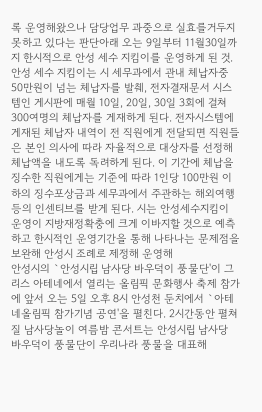록 운영해왔으나 담당업무 과중으로 실효를거두지 못하고 있다는 판단아래 오는 9일부터 11월30일까지 한시적으로 안성 세수 지킴이를 운영하게 된 것. 안성 세수 지킴이는 시 세무과에서 관내 체납자중 50만원이 넘는 체납자를 발췌, 전자결재문서 시스템인 게시판에 매월 10일, 20일, 30일 3회에 걸쳐 300여명의 체납자를 게재하게 된다. 전자시스템에 게재된 체납자 내역이 전 직원에게 전달되면 직원들은 본인 의사에 따라 자율적으로 대상자를 선정해 체납액을 내도록 독려하게 된다. 이 기간에 체납을 징수한 직원에게는 기준에 따라 1인당 100만원 이하의 징수포상금과 세무과에서 주관하는 해외여행 등의 인센티브를 받게 된다. 시는 안성세수지킴이 운영이 지방재정확충에 크게 이바지할 것으로 예측하고 한시적인 운영기간을 통해 나타나는 문제점을 보완해 안성시 조례로 제정해 운영해
안성시의 `안성시립 남사당 바우덕이 풍물단'이 그리스 아테네에서 열리는 올림픽 문화행사 축제 참가에 앞서 오는 5일 오후 8시 안성천 둔치에서 `아테네올림픽 참가기념 공연'을 펼친다. 2시간동안 펼쳐질 남사당놀이 여름밤 콘서트는 안성시립 남사당 바우덕이 풍물단이 우리나라 풍물을 대표해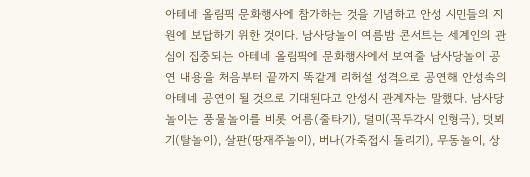아테네 올림픽 문화행사에 참가하는 것을 기념하고 안성 시민들의 지원에 보답하기 위한 것이다. 남사당놀이 여름밤 콘서트는 세계인의 관심이 집중되는 아테네 올림픽에 문화행사에서 보여줄 남사당놀이 공연 내용을 처음부터 끝까지 똑같게 리허설 성격으로 공연해 안성속의 아테네 공연이 될 것으로 기대된다고 안성시 관계자는 말했다. 남사당놀이는 풍물놀이를 비롯 어름(줄타기), 덜미(꼭두각시 인형극), 덧뵈기(탈놀이), 살판(땅재주놀이), 버나(가죽접시 돌리기), 무동놀이, 상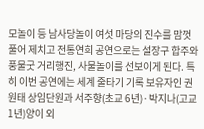모놀이 등 남사당놀이 여섯 마당의 진수를 맘껏 풀어 제치고 전통연희 공연으로는 설장구 합주와 풍물굿 거리행진, 사물놀이를 선보이게 된다. 특히 이번 공연에는 세계 줄타기 기록 보유자인 권원태 상임단원과 서주향(초교 6년)·박지나(고교 1년)양이 외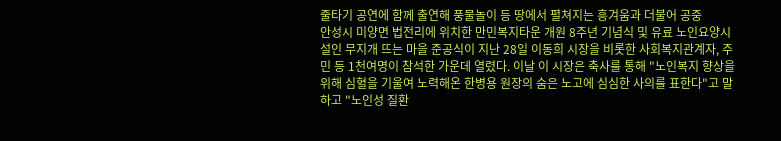줄타기 공연에 함께 출연해 풍물놀이 등 땅에서 펼쳐지는 흥겨움과 더불어 공중
안성시 미양면 법전리에 위치한 만민복지타운 개원 8주년 기념식 및 유료 노인요양시설인 무지개 뜨는 마을 준공식이 지난 28일 이동희 시장을 비롯한 사회복지관계자, 주민 등 1천여명이 참석한 가운데 열렸다. 이날 이 시장은 축사를 통해 "노인복지 향상을 위해 심혈을 기울여 노력해온 한병용 원장의 숨은 노고에 심심한 사의를 표한다"고 말하고 "노인성 질환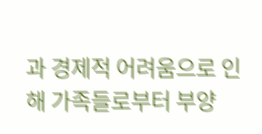과 경제적 어려움으로 인해 가족들로부터 부양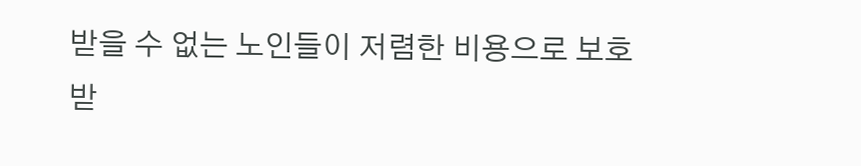받을 수 없는 노인들이 저렴한 비용으로 보호받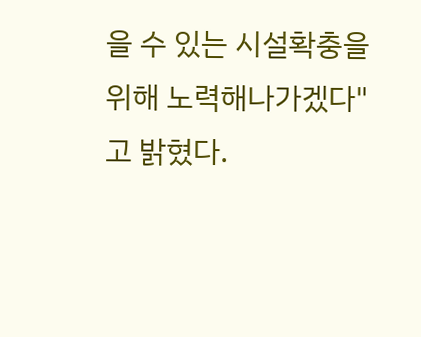을 수 있는 시설확충을 위해 노력해나가겠다"고 밝혔다.